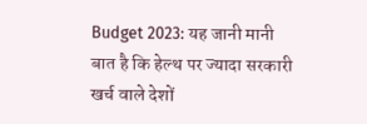Budget 2023: यह जानी मानी बात है कि हेल्थ पर ज्यादा सरकारी खर्च वाले देशों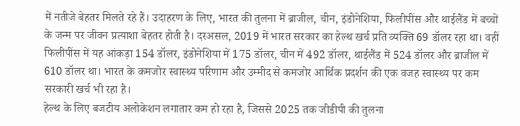में नतीजे बेहतर मिलते रहे हैं। उदाहरण के लिए, भारत की तुलना में ब्राजील, चीन, इंडोनेशिया, फिलीपींस और थाईलैंड में बच्चों के जन्म पर जीवन प्रत्याशा बेहतर होती है। दरअसल, 2019 में भारत सरकार का हेल्थ खर्च प्रति व्यक्ति 69 डॉलर रहा था। वहीं फिलीपींस में यह आंकड़ा 154 डॉलर, इंडोनेशिया में 175 डॉलर, चीन में 492 डॉलर, थाईलैंड में 524 डॉलर और ब्राजील में 610 डॉलर था। भारत के कमजोर स्वास्थ्य परिणाम और उम्मीद से कमजोर आर्थिक प्रदर्शन की एक वजह स्वास्थ्य पर कम सरकारी खर्च भी रहा है।
हेल्थ के लिए बजटीय अलोकेशन लगातार कम हो रहा है, जिससे 2025 तक जीडीपी की तुलना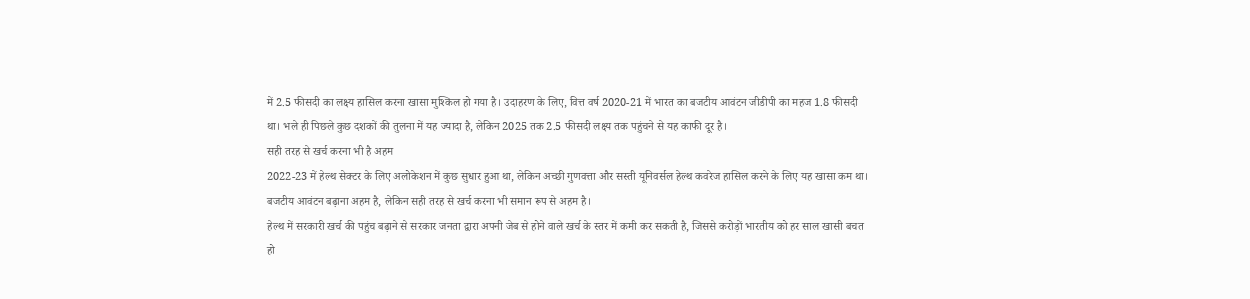में 2.5 फीसदी का लक्ष्य हासिल करना खासा मुश्किल हो गया है। उदाहरण के लिए, वित्त वर्ष 2020-21 में भारत का बजटीय आवंटन जीडीपी का महज 1.8 फीसदी था। भले ही पिछले कुछ दशकों की तुलना में यह ज्यादा है, लेकिन 2025 तक 2.5 फीसदी लक्ष्य तक पहुंचने से यह काफी दूर है।
सही तरह से खर्च करना भी है अहम
2022-23 में हेल्थ सेक्टर के लिए अलोकेशन में कुछ सुधार हुआ था, लेकिन अच्छी गुणवत्ता और सस्ती यूनिवर्सल हेल्थ कवरेज हासिल करने के लिए यह खासा कम था। बजटीय आवंटन बढ़ाना अहम है, लेकिन सही तरह से खर्च करना भी समान रूप से अहम है।
हेल्थ में सरकारी खर्च की पहुंच बढ़ाने से सरकार जनता द्वारा अपनी जेब से होने वाले खर्च के स्तर में कमी कर सकती है, जिससे करोड़ों भारतीय को हर साल खासी बचत हो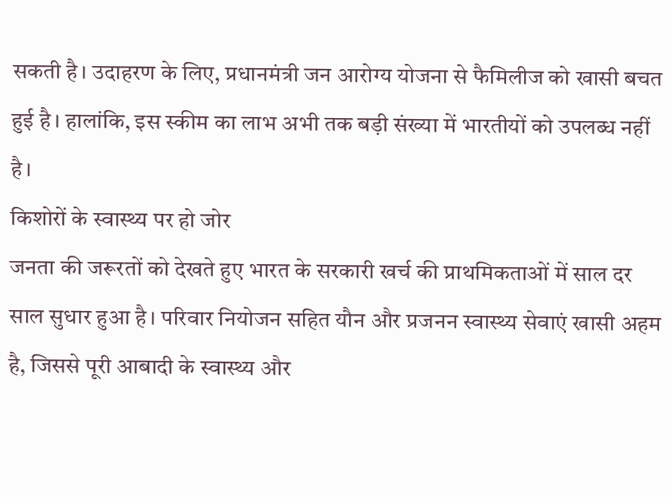सकती है। उदाहरण के लिए, प्रधानमंत्री जन आरोग्य योजना से फैमिलीज को खासी बचत हुई है। हालांकि, इस स्कीम का लाभ अभी तक बड़ी संख्या में भारतीयों को उपलब्ध नहीं है।
किशोरों के स्वास्थ्य पर हो जोर
जनता की जरूरतों को देखते हुए भारत के सरकारी खर्च की प्राथमिकताओं में साल दर साल सुधार हुआ है। परिवार नियोजन सहित यौन और प्रजनन स्वास्थ्य सेवाएं खासी अहम है, जिससे पूरी आबादी के स्वास्थ्य और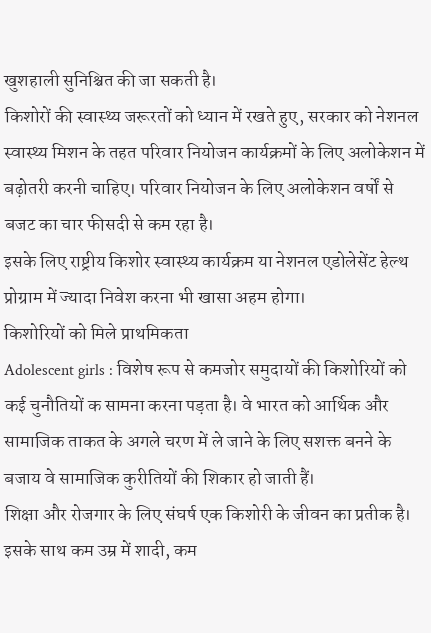खुशहाली सुनिश्चित की जा सकती है।
किशोरों की स्वास्थ्य जरूरतों को ध्यान में रखते हुए, सरकार को नेशनल स्वास्थ्य मिशन के तहत परिवार नियोजन कार्यक्रमों के लिए अलोकेशन में बढ़ोतरी करनी चाहिए। परिवार नियोजन के लिए अलोकेशन वर्षों से बजट का चार फीसदी से कम रहा है।
इसके लिए राष्ट्रीय किशोर स्वास्थ्य कार्यक्रम या नेशनल एडोलेसेंट हेल्थ प्रोग्राम में ज्यादा निवेश करना भी खासा अहम होगा।
किशोरियों को मिले प्राथमिकता
Adolescent girls : विशेष रूप से कमजोर समुदायों की किशोरियों को कई चुनौतियों क सामना करना पड़ता है। वे भारत को आर्थिक और सामाजिक ताकत के अगले चरण में ले जाने के लिए सशक्त बनने के बजाय वे सामाजिक कुरीतियों की शिकार हो जाती हैं।
शिक्षा और रोजगार के लिए संघर्ष एक किशोरी के जीवन का प्रतीक है। इसके साथ कम उम्र में शादी, कम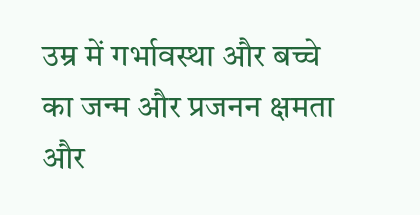उम्र में गर्भावस्था और बच्चे का जन्म और प्रजनन क्षमता और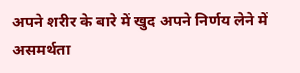अपने शरीर के बारे में खुद अपने निर्णय लेने में असमर्थता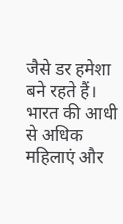जैसे डर हमेशा बने रहते हैं। भारत की आधी से अधिक महिलाएं और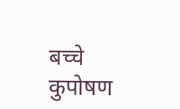बच्चे कुपोषण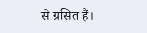से ग्रसित हैं।